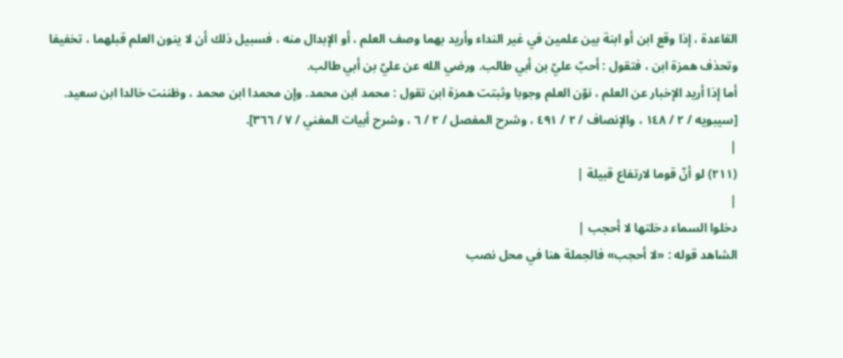القاعدة ، إذا وقع ابن أو ابنة بين علمين في غير النداء وأريد بهما وصف العلم ، أو الإبدال منه ، فسبيل ذلك أن لا ينون العلم قبلهما ، تخفيفا وتحذف همزة ابن ، فتقول : أحبّ عليّ بن أبي طالب. ورضي الله عن عليّ بن أبي طالب.
أما إذا أريد الإخبار عن العلم ، نوّن العلم وجوبا وثبتت همزة ابن تقول : محمد ابن محمد. وإن محمدا ابن محمد ، وظننت خالدا ابن سعيد. [سيبويه / ٢ / ١٤٨ ، والإنصاف / ٢ / ٤٩١ ، وشرح المفصل / ٢ / ٦ ، وشرح أبيات المغني / ٧ / ٣٦٦].
|
(٢١١) لو أنّ قوما لارتفاع قبيلة |
|
دخلوا السماء دخلتها لا أحجب |
الشاهد قوله : «لا أحجب» فالجملة هنا في محل نصب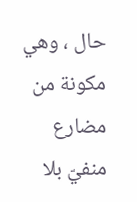حال ، وهي مكونة من مضارع منفيّ بلا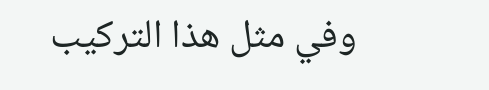وفي مثل هذا التركيب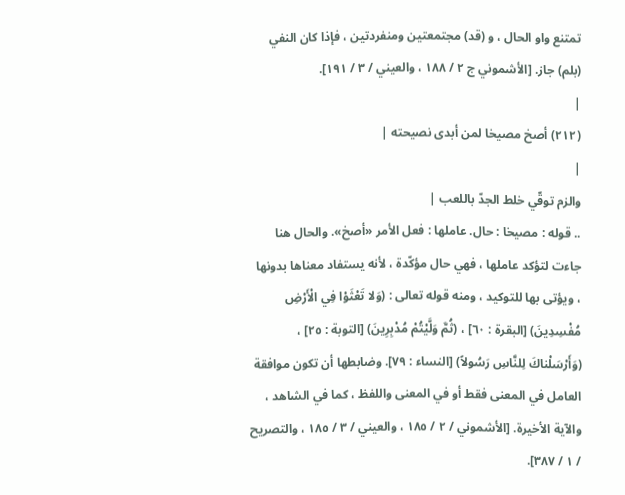تمتنع واو الحال ، و (قد) مجتمعتين ومنفردتين ، فإذا كان النفي (بلم) جاز. [الأشموني ج ٢ / ١٨٨ ، والعيني / ٣ / ١٩١].
|
(٢١٢) أصخ مصيخا لمن أبدى نصيحته |
|
والزم توقّي خلط الجدّ باللعب |
.. قوله : مصيخا : حال. عاملها : فعل الأمر «أصخ». والحال هنا جاءت لتؤكد عاملها ، فهي حال مؤكّدة ، لأنه يستفاد معناها بدونها ، ويؤتى بها للتوكيد ، ومنه قوله تعالى : (وَلا تَعْثَوْا فِي الْأَرْضِ مُفْسِدِينَ) [البقرة : ٦٠] ، (ثُمَّ وَلَّيْتُمْ مُدْبِرِينَ) [التوبة : ٢٥] ، (وَأَرْسَلْناكَ لِلنَّاسِ رَسُولاً) [النساء : ٧٩]. وضابطها أن تكون موافقة العامل في المعنى فقط أو في المعنى واللفظ ، كما في الشاهد ، والآية الأخيرة. [الأشموني / ٢ / ١٨٥ ، والعيني / ٣ / ١٨٥ ، والتصريح / ١ / ٣٨٧].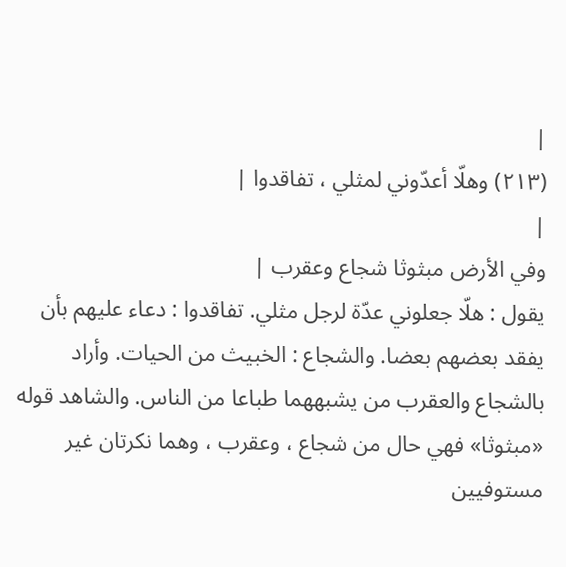|
(٢١٣) وهلّا أعدّوني لمثلي ، تفاقدوا |
|
وفي الأرض مبثوثا شجاع وعقرب |
يقول : هلّا جعلوني عدّة لرجل مثلي. تفاقدوا : دعاء عليهم بأن يفقد بعضهم بعضا. والشجاع : الخبيث من الحيات. وأراد بالشجاع والعقرب من يشبههما طباعا من الناس. والشاهد قوله «مبثوثا» فهي حال من شجاع ، وعقرب ، وهما نكرتان غير مستوفيين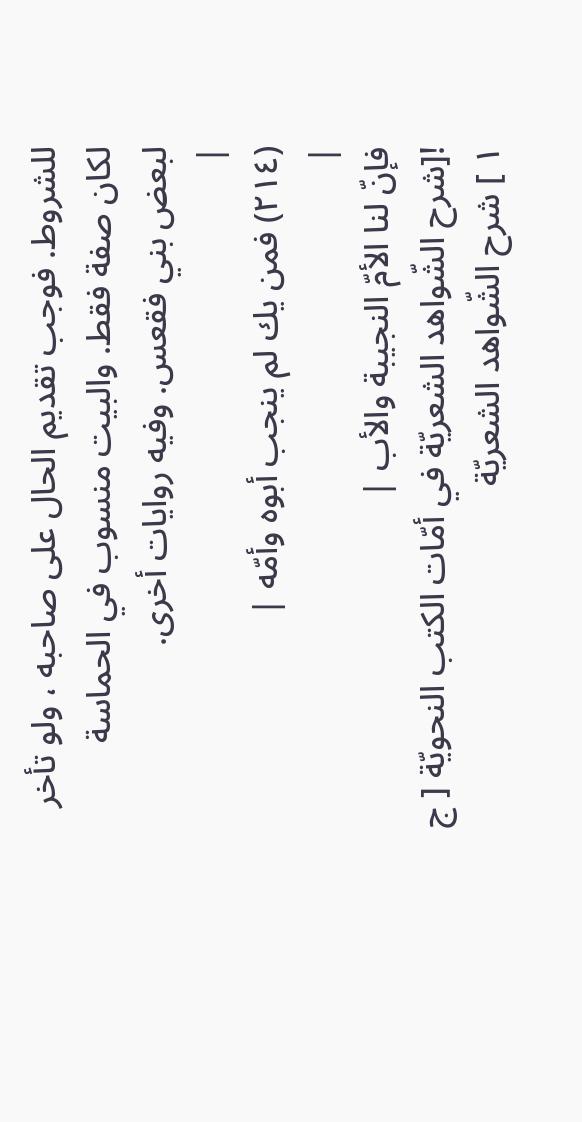للشروط. فوجب تقديم الحال على صاحبه ، ولو تأخر لكان صفة فقط. والبيت منسوب في الحماسة لبعض بني فقعس. وفيه روايات أخرى.
|
(٢١٤) فمن يك لم ينجب أبوه وأمّه |
|
فإنّ لنا الأمّ النجيبة والأب |
![شرح الشّواهد الشعريّة في أمّات الكتب النحويّة [ ج ١ ] شرح الشّواهد الشعريّة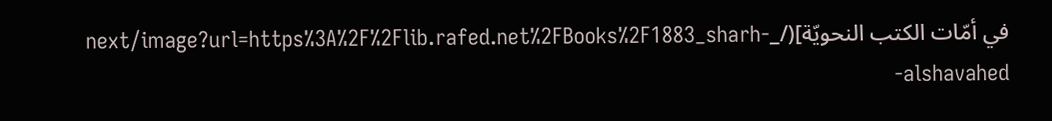في أمّات الكتب النحويّة](/_next/image?url=https%3A%2F%2Flib.rafed.net%2FBooks%2F1883_sharh-alshavahed-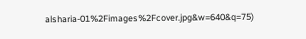alsharia-01%2Fimages%2Fcover.jpg&w=640&q=75)